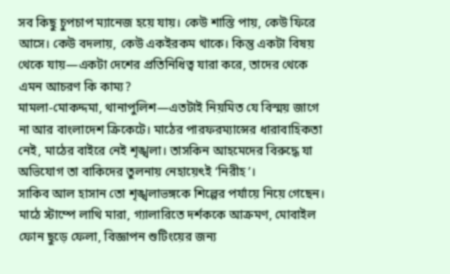সব কিছু চুপচাপ ম্যানেজ হয়ে যায়। কেউ শাস্তি পায়, কেউ ফিরে আসে। কেউ বদলায়, কেউ একইরকম থাকে। কিন্তু একটা বিষয় থেকে যায়—একটা দেশের প্রতিনিধিত্ব যারা করে, তাদের থেকে এমন আচরণ কি কাম্য?
মামলা-মোকদ্দমা, থানাপুলিশ—এতটাই নিয়মিত যে বিস্ময় জাগে না আর বাংলাদেশ ক্রিকেটে। মাঠের পারফরম্যান্সের ধারাবাহিকতা নেই, মাঠের বাইরে নেই শৃঙ্খলা। তাসকিন আহমেদের বিরুদ্ধে যা অভিযোগ তা বাকিদের তুলনায় নেহায়েৎই ‘নিরীহ’।
সাকিব আল হাসান তো শৃঙ্খলাভঙ্গকে শিল্পের পর্যায়ে নিয়ে গেছেন। মাঠে স্টাম্পে লাথি মারা, গ্যালারিতে দর্শককে আক্রমণ, মোবাইল ফোন ছুড়ে ফেলা, বিজ্ঞাপন শুটিংয়ের জন্য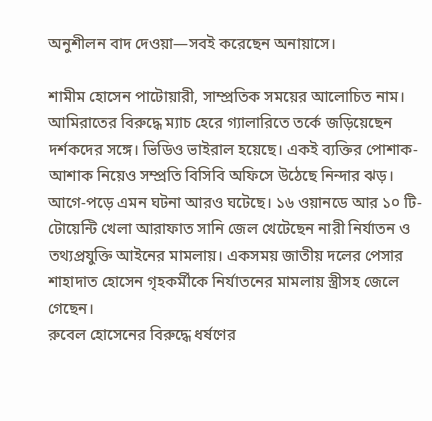অনুশীলন বাদ দেওয়া—সবই করেছেন অনায়াসে।

শামীম হোসেন পাটোয়ারী, সাম্প্রতিক সময়ের আলোচিত নাম। আমিরাতের বিরুদ্ধে ম্যাচ হেরে গ্যালারিতে তর্কে জড়িয়েছেন দর্শকদের সঙ্গে। ভিডিও ভাইরাল হয়েছে। একই ব্যক্তির পোশাক-আশাক নিয়েও সম্প্রতি বিসিবি অফিসে উঠেছে নিন্দার ঝড়।
আগে-পড়ে এমন ঘটনা আরও ঘটেছে। ১৬ ওয়ানডে আর ১০ টি-টোয়েন্টি খেলা আরাফাত সানি জেল খেটেছেন নারী নির্যাতন ও তথ্যপ্রযুক্তি আইনের মামলায়। একসময় জাতীয় দলের পেসার শাহাদাত হোসেন গৃহকর্মীকে নির্যাতনের মামলায় স্ত্রীসহ জেলে গেছেন।
রুবেল হোসেনের বিরুদ্ধে ধর্ষণের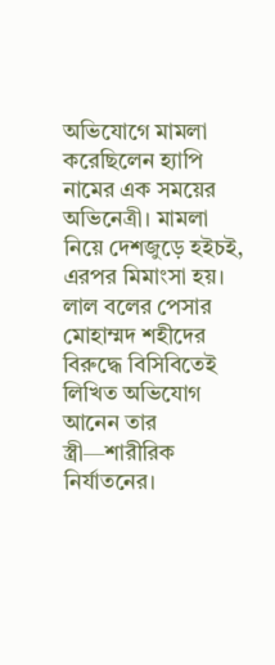অভিযোগে মামলা করেছিলেন হ্যাপি নামের এক সময়ের অভিনেত্রী। মামলা নিয়ে দেশজুড়ে হইচই, এরপর মিমাংসা হয়। লাল বলের পেসার মোহাম্মদ শহীদের বিরুদ্ধে বিসিবিতেই লিখিত অভিযোগ আনেন তার স্ত্রী—শারীরিক নির্যাতনের।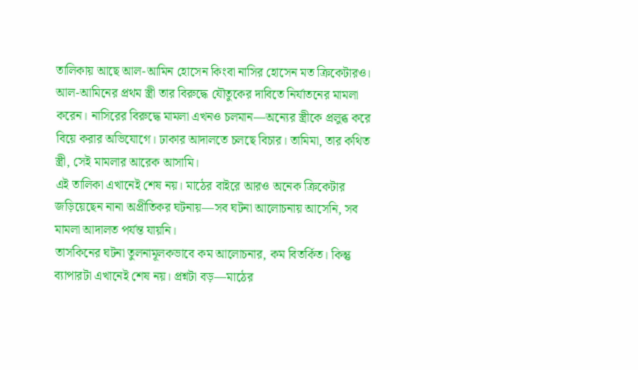তালিকায় আছে আল-আমিন হোসেন কিংবা নাসির হোসেন মত ক্রিকেটারও। আল-আমিনের প্রথম স্ত্রী তার বিরুদ্ধে যৌতুকের দাবিতে নির্যাতনের মামলা করেন। নাসিরের বিরুদ্ধে মামলা এখনও চলমান—অন্যের স্ত্রীকে প্রলুব্ধ করে বিয়ে করার অভিযোগে। ঢাকার আদালতে চলছে বিচার। তামিমা, তার কথিত স্ত্রী, সেই মামলার আরেক আসামি।
এই তালিকা এখানেই শেষ নয়। মাঠের বাইরে আরও অনেক ক্রিকেটার জড়িয়েছেন নানা অপ্রীতিকর ঘটনায়—সব ঘটনা আলোচনায় আসেনি, সব মামলা আদালত পর্যন্ত যায়নি।
তাসকিনের ঘটনা তুলনামূলকভাবে কম আলোচনার, কম বিতর্কিত। কিন্তু ব্যাপারটা এখানেই শেষ নয়। প্রশ্নটা বড়—মাঠের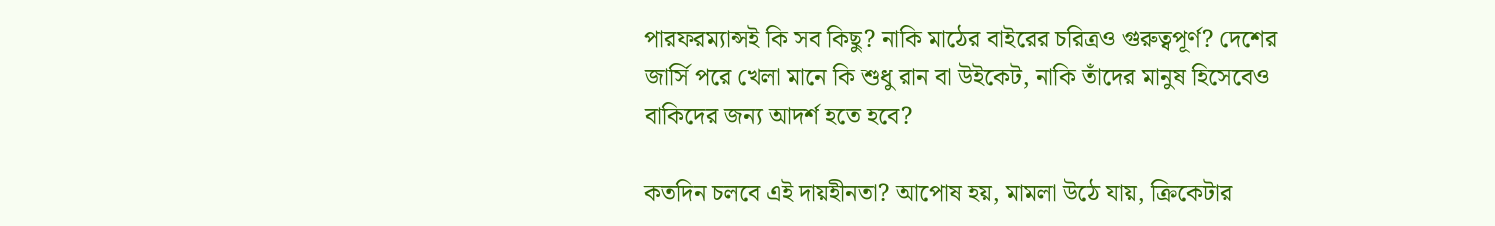পারফরম্যান্সই কি সব কিছু? নাকি মাঠের বাইরের চরিত্রও গুরুত্বপূর্ণ? দেশের জার্সি পরে খেলা মানে কি শুধু রান বা উইকেট, নাকি তাঁদের মানুষ হিসেবেও বাকিদের জন্য আদর্শ হতে হবে?

কতদিন চলবে এই দায়হীনতা? আপোষ হয়, মামলা উঠে যায়, ক্রিকেটার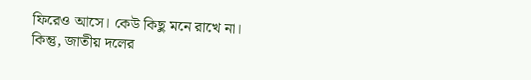ফিরেও আসে। কেউ কিছু মনে রাখে না। কিন্তু, জাতীয় দলের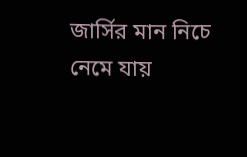জার্সির মান নিচে নেমে যায়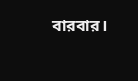বারবার।